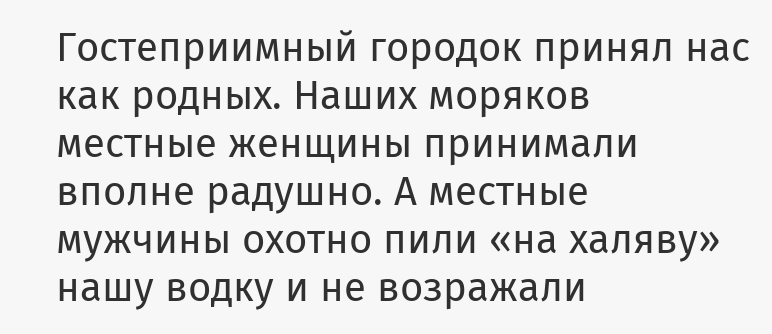Гостеприимный городок принял нас как родных. Наших моряков местные женщины принимали вполне радушно. А местные мужчины охотно пили «на халяву» нашу водку и не возражали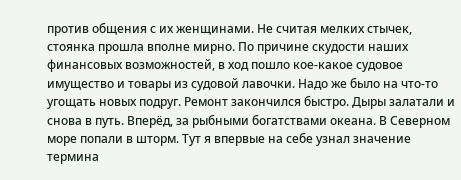против общения с их женщинами. Не считая мелких стычек, стоянка прошла вполне мирно. По причине скудости наших финансовых возможностей, в ход пошло кое-какое судовое имущество и товары из судовой лавочки. Надо же было на что-то угощать новых подруг. Ремонт закончился быстро. Дыры залатали и снова в путь. Вперёд, за рыбными богатствами океана. В Северном море попали в шторм. Тут я впервые на себе узнал значение термина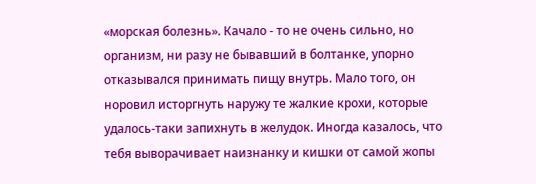«морская болезнь». Качало - то не очень сильно, но организм, ни разу не бывавший в болтанке, упорно отказывался принимать пищу внутрь. Мало того, он норовил исторгнуть наружу те жалкие крохи, которые удалось-таки запихнуть в желудок. Иногда казалось, что тебя выворачивает наизнанку и кишки от самой жопы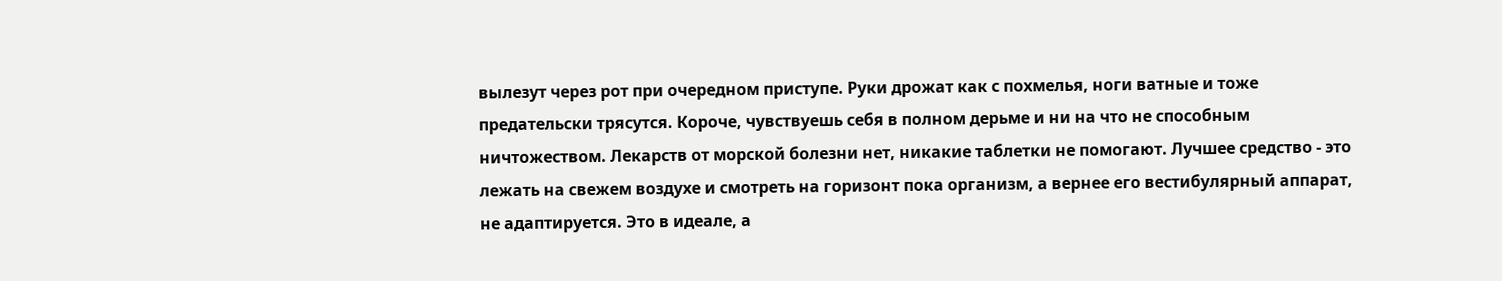вылезут через рот при очередном приступе. Руки дрожат как с похмелья, ноги ватные и тоже предательски трясутся. Короче, чувствуешь себя в полном дерьме и ни на что не способным ничтожеством. Лекарств от морской болезни нет, никакие таблетки не помогают. Лучшее средство - это лежать на свежем воздухе и смотреть на горизонт пока организм, а вернее его вестибулярный аппарат, не адаптируется. Это в идеале, а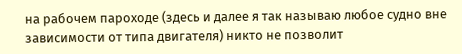на рабочем пароходе (здесь и далее я так называю любое судно вне зависимости от типа двигателя) никто не позволит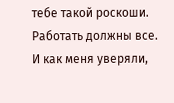тебе такой роскоши. Работать должны все. И как меня уверяли,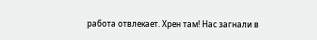работа отвлекает. Хрен там! Нас загнали в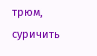трюм, суричить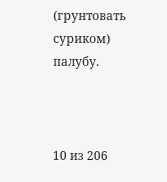(грунтовать суриком) палубу.



10 из 206